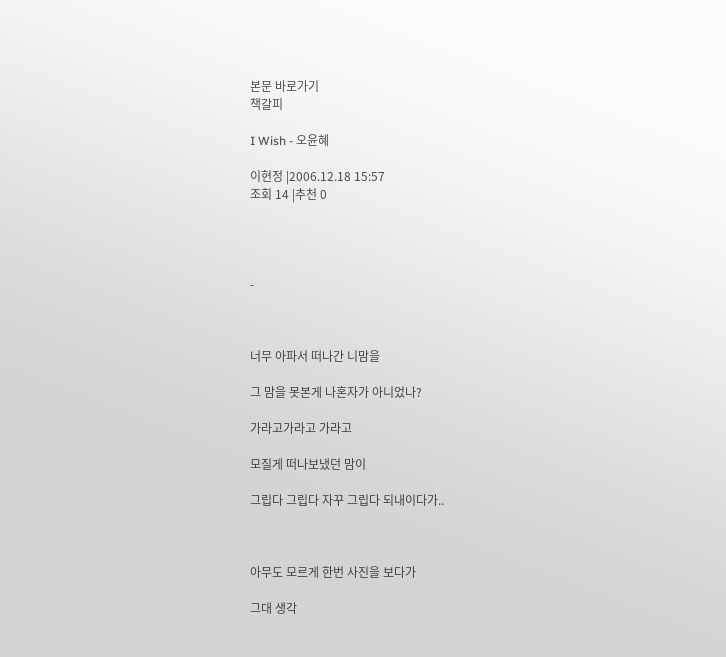본문 바로가기
책갈피

I Wish - 오윤혜

이현정 |2006.12.18 15:57
조회 14 |추천 0




-



너무 아파서 떠나간 니맘을

그 맘을 못본게 나혼자가 아니었나?

가라고가라고 가라고

모질게 떠나보냈던 맘이

그립다 그립다 자꾸 그립다 되내이다가..



아무도 모르게 한번 사진을 보다가

그대 생각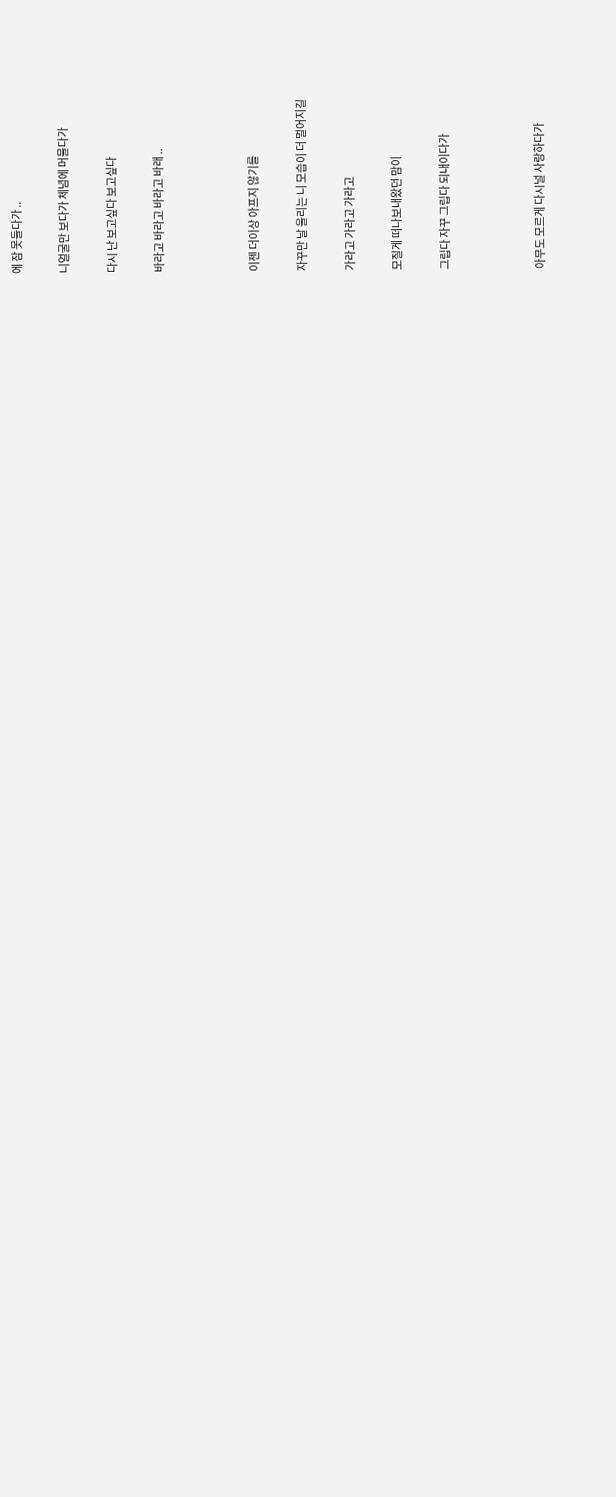에 잠 못들다가 ..

니얼굴만 보다가 체념에 머물다가

다시 난 보고싶다 보고싶다

바라고 바라고 바라고 바래 ..



이젠 더이상 아프지 않기를

자꾸만 날 울리는 니 모습이 더 멀어지길

가라고 가라고 가라고

모질게 떠나보내왔던 맘이

그립다 자꾸 그립다 되내이다가



아무도 모르게 다시널 사랑하다가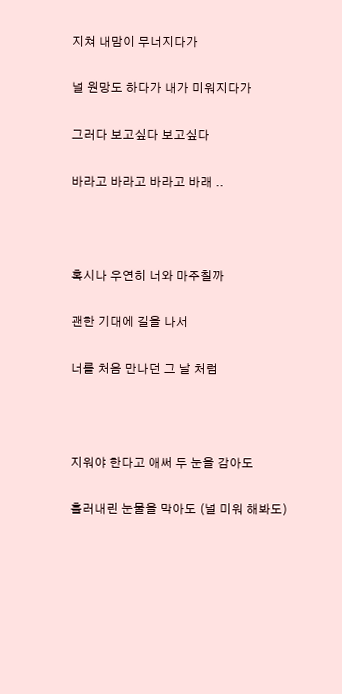지쳐 내맘이 무너지다가

널 원망도 하다가 내가 미워지다가

그러다 보고싶다 보고싶다

바라고 바라고 바라고 바래 ..



혹시나 우연히 너와 마주칠까

괜한 기대에 길을 나서

너를 처음 만나던 그 날 처럼



지워야 한다고 애써 두 눈을 감아도

흘러내린 눈물을 막아도 (널 미워 해봐도)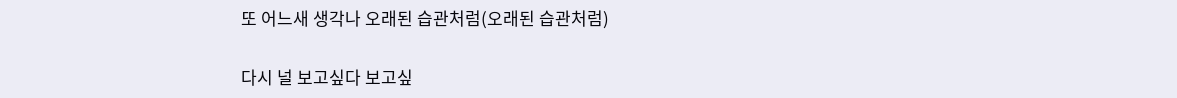또 어느새 생각나 오래된 습관처럼(오래된 습관처럼)

다시 널 보고싶다 보고싶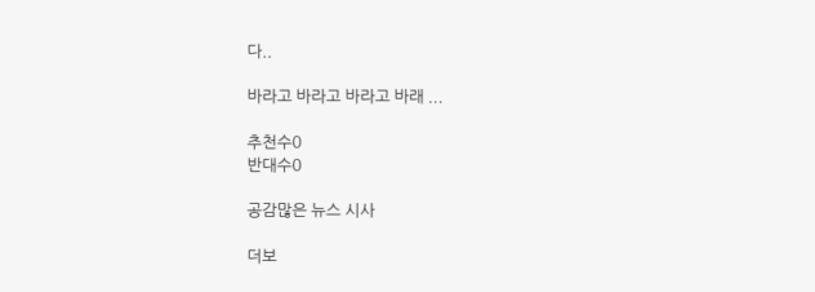다..

바라고 바라고 바라고 바래 ...

추천수0
반대수0

공감많은 뉴스 시사

더보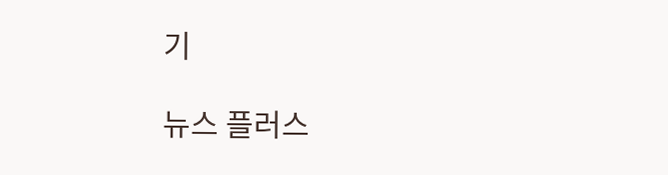기

뉴스 플러스